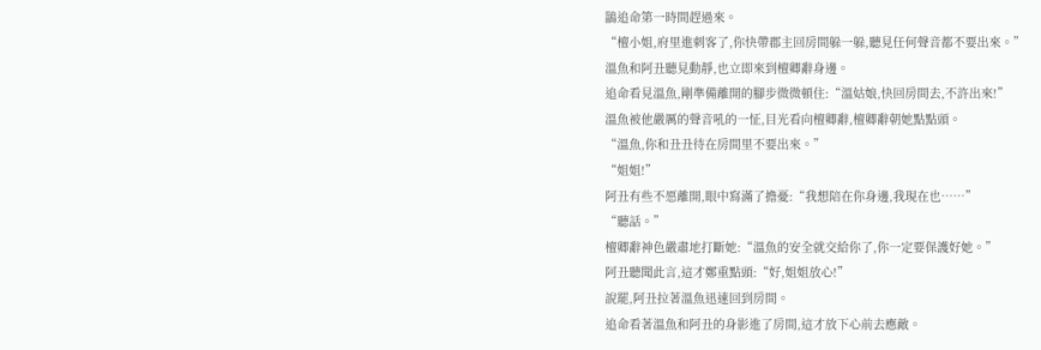鶅追命第一時間趕過來。
“檀小姐,府里進刺客了,你快帶郡主回房間躲一躲,聽見任何聲音都不要出來。”
溫魚和阿丑聽見動靜,也立即來到檀卿辭身邊。
追命看見溫魚,剛準備離開的腳步微微頓住:“溫姑娘,快回房間去,不許出來!”
溫魚被他嚴厲的聲音吼的一怔,目光看向檀卿辭,檀卿辭朝她點點頭。
“溫魚,你和丑丑待在房間里不要出來。”
“姐姐!”
阿丑有些不愿離開,眼中寫滿了擔憂:“我想陪在你身邊,我現在也……”
“聽話。”
檀卿辭神色嚴肅地打斷她:“溫魚的安全就交給你了,你一定要保護好她。”
阿丑聽聞此言,這才鄭重點頭:“好,姐姐放心!”
說罷,阿丑拉著溫魚迅速回到房間。
追命看著溫魚和阿丑的身影進了房間,這才放下心前去應敵。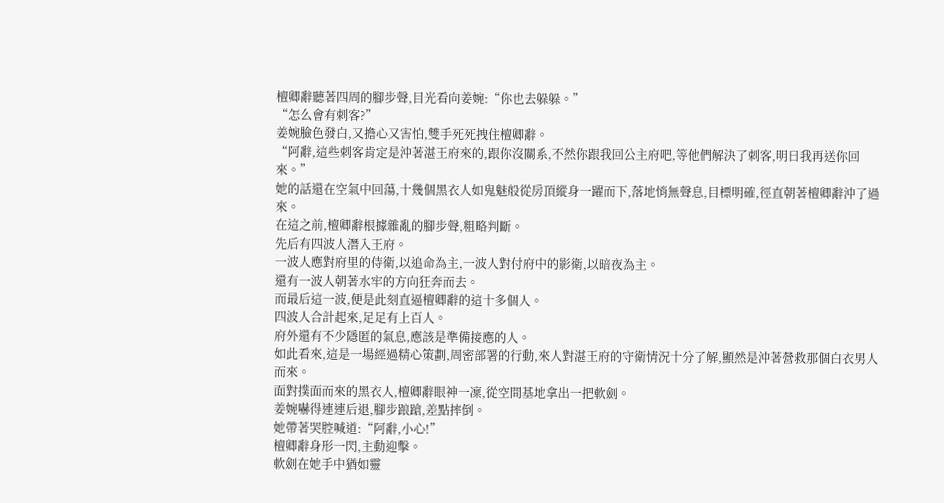檀卿辭聽著四周的腳步聲,目光看向姜婉:“你也去躲躲。”
“怎么會有刺客?”
姜婉臉色發白,又擔心又害怕,雙手死死拽住檀卿辭。
“阿辭,這些刺客肯定是沖著湛王府來的,跟你沒關系,不然你跟我回公主府吧,等他們解決了刺客,明日我再送你回來。”
她的話還在空氣中回蕩,十幾個黑衣人如鬼魅般從房頂縱身一躍而下,落地悄無聲息,目標明確,徑直朝著檀卿辭沖了過來。
在這之前,檀卿辭根據雜亂的腳步聲,粗略判斷。
先后有四波人潛入王府。
一波人應對府里的侍衛,以追命為主,一波人對付府中的影衛,以暗夜為主。
還有一波人朝著水牢的方向狂奔而去。
而最后這一波,便是此刻直逼檀卿辭的這十多個人。
四波人合計起來,足足有上百人。
府外還有不少隱匿的氣息,應該是準備接應的人。
如此看來,這是一場經過精心策劃,周密部署的行動,來人對湛王府的守衛情況十分了解,顯然是沖著營救那個白衣男人而來。
面對撲面而來的黑衣人,檀卿辭眼神一凜,從空間基地拿出一把軟劍。
姜婉嚇得連連后退,腳步踉蹌,差點摔倒。
她帶著哭腔喊道:“阿辭,小心!”
檀卿辭身形一閃,主動迎擊。
軟劍在她手中猶如靈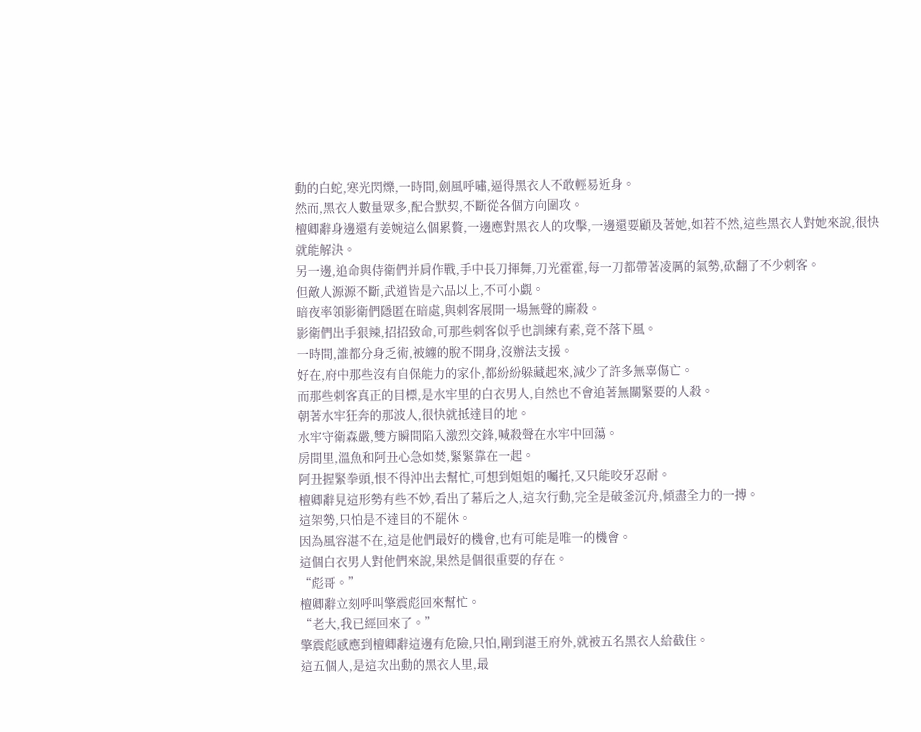動的白蛇,寒光閃爍,一時間,劍風呼嘯,逼得黑衣人不敢輕易近身。
然而,黑衣人數量眾多,配合默契,不斷從各個方向圍攻。
檀卿辭身邊還有姜婉這么個累贅,一邊應對黑衣人的攻擊,一邊還要顧及著她,如若不然,這些黑衣人對她來說,很快就能解決。
另一邊,追命與侍衛們并肩作戰,手中長刀揮舞,刀光霍霍,每一刀都帶著凌厲的氣勢,砍翻了不少刺客。
但敵人源源不斷,武道皆是六品以上,不可小覷。
暗夜率領影衛們隱匿在暗處,與刺客展開一場無聲的廝殺。
影衛們出手狠辣,招招致命,可那些刺客似乎也訓練有素,竟不落下風。
一時間,誰都分身乏術,被纏的脫不開身,沒辦法支援。
好在,府中那些沒有自保能力的家仆,都紛紛躲藏起來,減少了許多無辜傷亡。
而那些刺客真正的目標,是水牢里的白衣男人,自然也不會追著無關緊要的人殺。
朝著水牢狂奔的那波人,很快就抵達目的地。
水牢守衛森嚴,雙方瞬間陷入激烈交鋒,喊殺聲在水牢中回蕩。
房間里,溫魚和阿丑心急如焚,緊緊靠在一起。
阿丑握緊拳頭,恨不得沖出去幫忙,可想到姐姐的囑托,又只能咬牙忍耐。
檀卿辭見這形勢有些不妙,看出了幕后之人,這次行動,完全是破釜沉舟,傾盡全力的一搏。
這架勢,只怕是不達目的不罷休。
因為風容湛不在,這是他們最好的機會,也有可能是唯一的機會。
這個白衣男人對他們來說,果然是個很重要的存在。
“彪哥。”
檀卿辭立刻呼叫擎震彪回來幫忙。
“老大,我已經回來了。”
擎震彪感應到檀卿辭這邊有危險,只怕,剛到湛王府外,就被五名黑衣人給截住。
這五個人,是這次出動的黑衣人里,最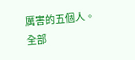厲害的五個人。
全部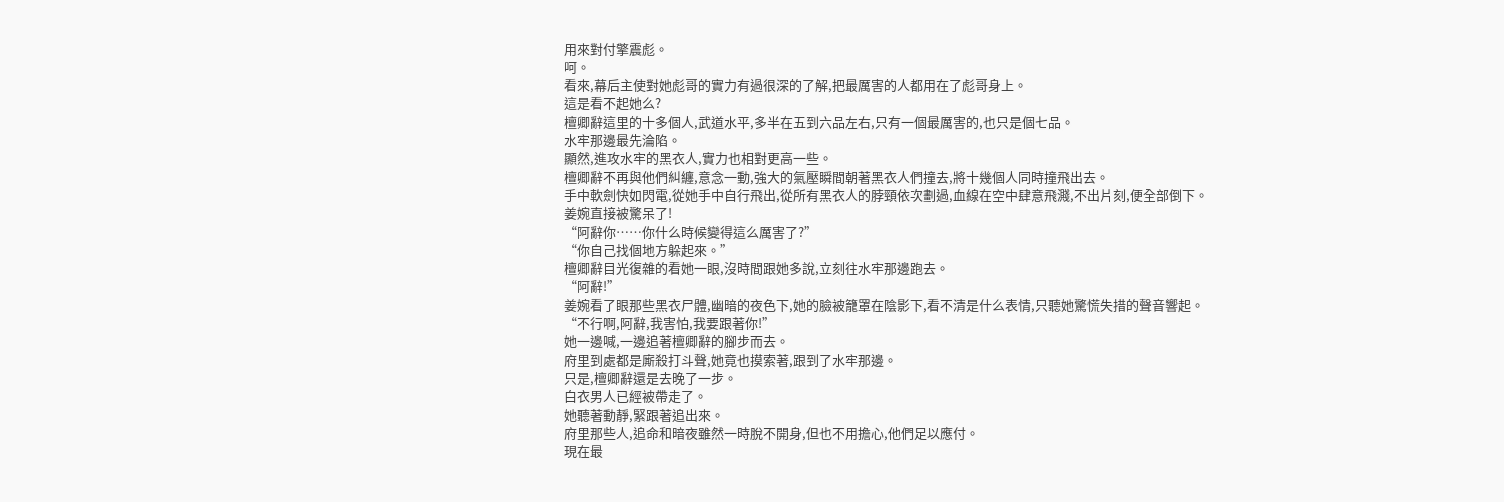用來對付擎震彪。
呵。
看來,幕后主使對她彪哥的實力有過很深的了解,把最厲害的人都用在了彪哥身上。
這是看不起她么?
檀卿辭這里的十多個人,武道水平,多半在五到六品左右,只有一個最厲害的,也只是個七品。
水牢那邊最先淪陷。
顯然,進攻水牢的黑衣人,實力也相對更高一些。
檀卿辭不再與他們糾纏,意念一動,強大的氣壓瞬間朝著黑衣人們撞去,將十幾個人同時撞飛出去。
手中軟劍快如閃電,從她手中自行飛出,從所有黑衣人的脖頸依次劃過,血線在空中肆意飛濺,不出片刻,便全部倒下。
姜婉直接被驚呆了!
“阿辭你……你什么時候變得這么厲害了?”
“你自己找個地方躲起來。”
檀卿辭目光復雜的看她一眼,沒時間跟她多說,立刻往水牢那邊跑去。
“阿辭!”
姜婉看了眼那些黑衣尸體,幽暗的夜色下,她的臉被籠罩在陰影下,看不清是什么表情,只聽她驚慌失措的聲音響起。
“不行啊,阿辭,我害怕,我要跟著你!”
她一邊喊,一邊追著檀卿辭的腳步而去。
府里到處都是廝殺打斗聲,她竟也摸索著,跟到了水牢那邊。
只是,檀卿辭還是去晚了一步。
白衣男人已經被帶走了。
她聽著動靜,緊跟著追出來。
府里那些人,追命和暗夜雖然一時脫不開身,但也不用擔心,他們足以應付。
現在最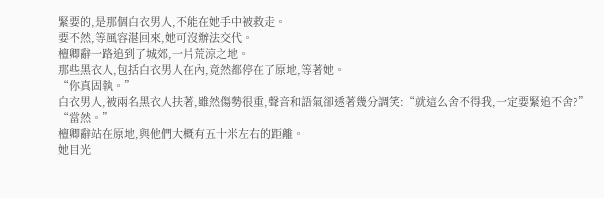緊要的,是那個白衣男人,不能在她手中被救走。
要不然,等風容湛回來,她可沒辦法交代。
檀卿辭一路追到了城郊,一片荒涼之地。
那些黑衣人,包括白衣男人在內,竟然都停在了原地,等著她。
“你真固執。”
白衣男人,被兩名黑衣人扶著,雖然傷勢很重,聲音和語氣卻透著幾分調笑:“就這么舍不得我,一定要緊追不舍?”
“當然。”
檀卿辭站在原地,與他們大概有五十米左右的距離。
她目光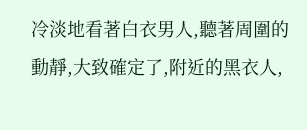冷淡地看著白衣男人,聽著周圍的動靜,大致確定了,附近的黑衣人,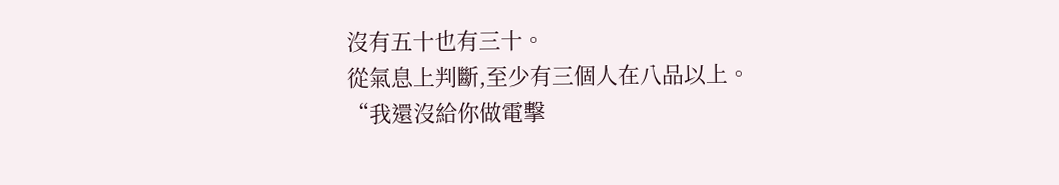沒有五十也有三十。
從氣息上判斷,至少有三個人在八品以上。
“我還沒給你做電擊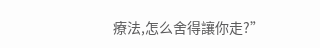療法,怎么舍得讓你走?”